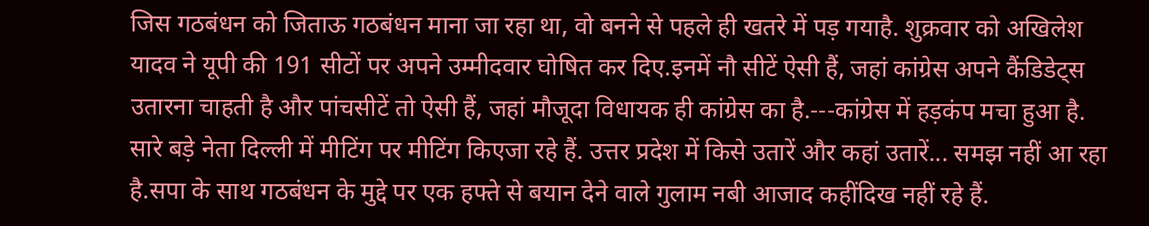जिस गठबंधन को जिताऊ गठबंधन माना जा रहा था, वो बनने से पहले ही खतरे में पड़ गयाहै. शुक्रवार को अखिलेश यादव ने यूपी की 191 सीटों पर अपने उम्मीदवार घोषित कर दिए.इनमें नौ सीटें ऐसी हैं, जहां कांग्रेस अपने कैंडिडेट्स उतारना चाहती है और पांचसीटें तो ऐसी हैं, जहां मौजूदा विधायक ही कांग्रेस का है.---कांग्रेस में हड़कंप मचा हुआ है. सारे बड़े नेता दिल्ली में मीटिंग पर मीटिंग किएजा रहे हैं. उत्तर प्रदेश में किसे उतारें और कहां उतारें... समझ नहीं आ रहा है.सपा के साथ गठबंधन के मुद्दे पर एक हफ्ते से बयान देने वाले गुलाम नबी आजाद कहींदिख नहीं रहे हैं.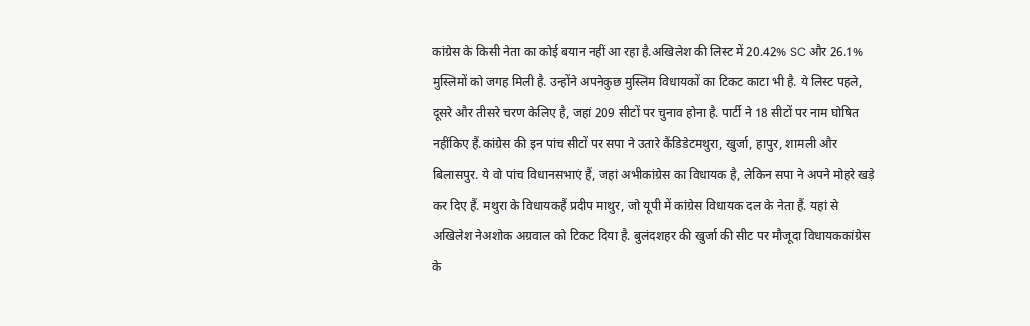कांग्रेस के किसी नेता का कोई बयान नहीं आ रहा है.अखिलेश की लिस्ट में 20.42% SC और 26.1% मुस्लिमों को जगह मिली है. उन्होंने अपनेकुछ मुस्लिम विधायकों का टिकट काटा भी है. ये लिस्ट पहले, दूसरे और तीसरे चरण केलिए है, जहां 209 सीटों पर चुनाव होना है. पार्टी ने 18 सीटों पर नाम घोषित नहींकिए हैं.कांग्रेस की इन पांच सीटों पर सपा ने उतारे कैंडिडेटमथुरा, खुर्जा, हापुर, शामली और बिलासपुर. ये वो पांच विधानसभाएं हैं, जहां अभीकांग्रेस का विधायक है, लेकिन सपा ने अपने मोहरे खड़े कर दिए हैं. मथुरा के विधायकहैं प्रदीप माथुर, जो यूपी में कांग्रेस विधायक दल के नेता हैं. यहां से अखिलेश नेअशोक अग्रवाल को टिकट दिया है. बुलंदशहर की खुर्जा की सीट पर मौजूदा विधायककांग्रेस के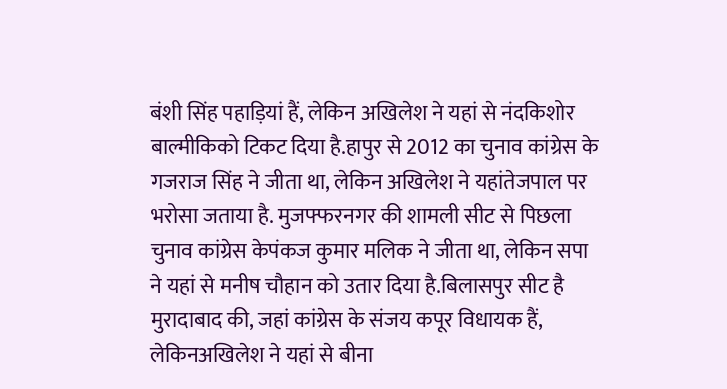बंशी सिंह पहाड़ियां हैं, लेकिन अखिलेश ने यहां से नंदकिशोर बाल्मीकिको टिकट दिया है.हापुर से 2012 का चुनाव कांग्रेस के गजराज सिंह ने जीता था, लेकिन अखिलेश ने यहांतेजपाल पर भरोसा जताया है. मुजफ्फरनगर की शामली सीट से पिछला चुनाव कांग्रेस केपंकज कुमार मलिक ने जीता था, लेकिन सपा ने यहां से मनीष चौहान को उतार दिया है.बिलासपुर सीट है मुरादाबाद की, जहां कांग्रेस के संजय कपूर विधायक हैं, लेकिनअखिलेश ने यहां से बीना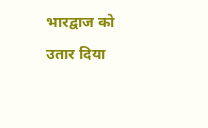भारद्वाज को उतार दिया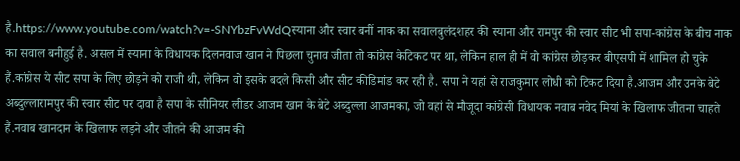है.https://www.youtube.com/watch?v=-SNYbzFvWdQस्याना और स्वार बनीं नाक का सवालबुलंदशहर की स्याना और रामपुर की स्वार सीट भी सपा-कांग्रेस के बीच नाक का सवाल बनीहुई है. असल में स्याना के विधायक दिलनवाज खान ने पिछला चुनाव जीता तो कांग्रेस केटिकट पर था, लेकिन हाल ही में वो कांग्रेस छोड़कर बीएसपी में शामिल हो चुके हैं.कांग्रेस ये सीट सपा के लिए छोड़ने को राजी थी, लेकिन वो इसके बदले किसी और सीट कीडिमांड कर रही है. सपा ने यहां से राजकुमार लोधी को टिकट दिया है.आजम और उनके बेटे अब्दुल्लारामपुर की स्वार सीट पर दावा है सपा के सीनियर लीडर आजम खान के बेटे अब्दुल्ला आजमका, जो वहां से मौजूदा कांग्रेसी विधायक नवाब नवेद मियां के खिलाफ जीतना चाहते हैं.नवाब खानदान के खिलाफ लड़ने और जीतने की आजम की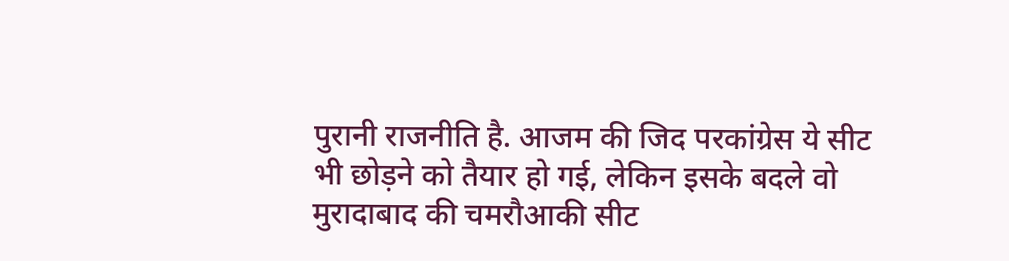पुरानी राजनीति है. आजम की जिद परकांग्रेस ये सीट भी छोड़ने को तैयार हो गई, लेकिन इसके बदले वो मुरादाबाद की चमरौआकी सीट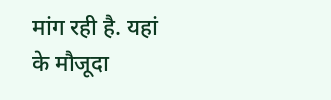मांग रही है. यहां के मौजूदा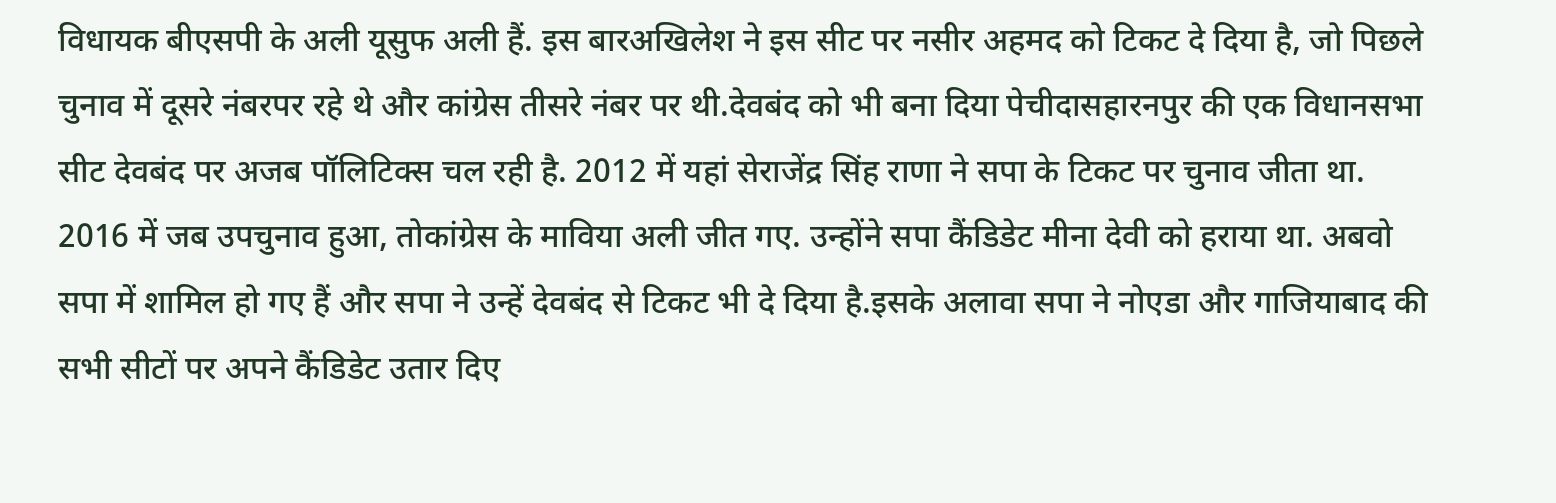विधायक बीएसपी के अली यूसुफ अली हैं. इस बारअखिलेश ने इस सीट पर नसीर अहमद को टिकट दे दिया है, जो पिछले चुनाव में दूसरे नंबरपर रहे थे और कांग्रेस तीसरे नंबर पर थी.देवबंद को भी बना दिया पेचीदासहारनपुर की एक विधानसभा सीट देवबंद पर अजब पॉलिटिक्स चल रही है. 2012 में यहां सेराजेंद्र सिंह राणा ने सपा के टिकट पर चुनाव जीता था. 2016 में जब उपचुनाव हुआ, तोकांग्रेस के माविया अली जीत गए. उन्होंने सपा कैंडिडेट मीना देवी को हराया था. अबवो सपा में शामिल हो गए हैं और सपा ने उन्हें देवबंद से टिकट भी दे दिया है.इसके अलावा सपा ने नोएडा और गाजियाबाद की सभी सीटों पर अपने कैंडिडेट उतार दिए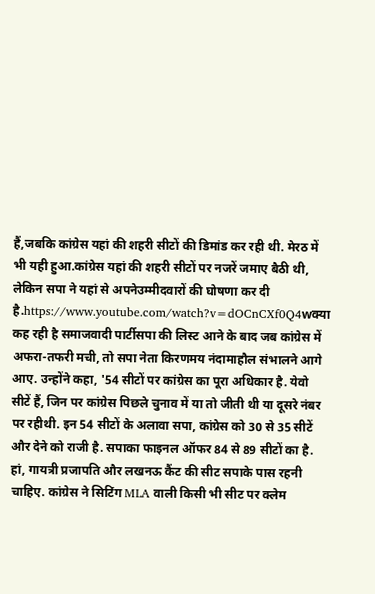हैं,जबकि कांग्रेस यहां की शहरी सीटों की डिमांड कर रही थी. मेरठ में भी यही हुआ.कांग्रेस यहां की शहरी सीटों पर नजरें जमाए बैठी थी, लेकिन सपा ने यहां से अपनेउम्मीदवारों की घोषणा कर दी है.https://www.youtube.com/watch?v=dOCnCXf0Q4wक्या कह रही है समाजवादी पार्टीसपा की लिस्ट आने के बाद जब कांग्रेस में अफरा-तफरी मची, तो सपा नेता किरणमय नंदामाहौल संभालने आगे आए. उन्होंने कहा, '54 सीटों पर कांग्रेस का पूरा अधिकार है. येवो सीटें हैं, जिन पर कांग्रेस पिछले चुनाव में या तो जीती थी या दूसरे नंबर पर रहीथी. इन 54 सीटों के अलावा सपा, कांग्रेस को 30 से 35 सीटें और देने को राजी है. सपाका फाइनल ऑफर 84 से 89 सीटों का है. हां, गायत्री प्रजापति और लखनऊ कैंट की सीट सपाके पास रहनी चाहिए. कांग्रेस ने सिटिंग MLA वाली किसी भी सीट पर क्लेम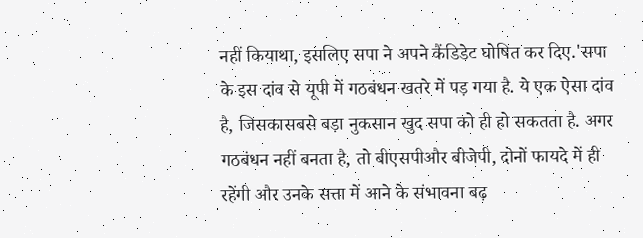नहीं कियाथा, इसलिए सपा ने अपने कैंडिडेट घोषित कर दिए.'सपा के इस दांव से यूपी में गठबंधन खतरे में पड़ गया है. ये एक ऐसा दांव है, जिसकासबसे बड़ा नुकसान खुद सपा को ही हो सकतता है. अगर गठबंधन नहीं बनता है, तो बीएसपीऔर बीजेपी, दोनों फायदे में ही रहेंगी और उनके सत्ता में आने के संभावना बढ़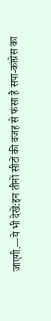जाएगी.---ये भी देखें:इन तीनों सीटों की वजह से फंसा है सपा-कांग्रेस का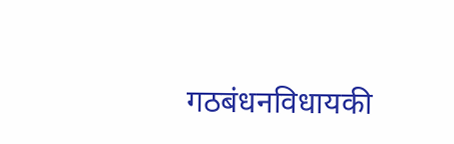गठबंधनविधायकी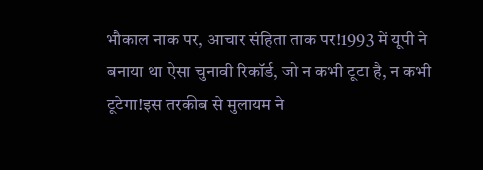भौकाल नाक पर, आचार संहिता ताक पर!1993 में यूपी ने बनाया था ऐसा चुनावी रिकॉर्ड, जो न कभी टूटा है, न कभी टूटेगा!इस तरकीब से मुलायम ने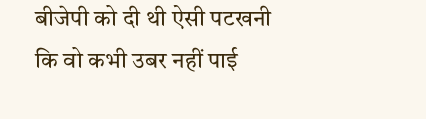बीजेपी को दी थी ऐसी पटखनी कि वो कभी उबर नहीं पाई